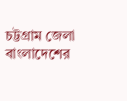চট্টগ্রাম জেলা বাংলাদেশের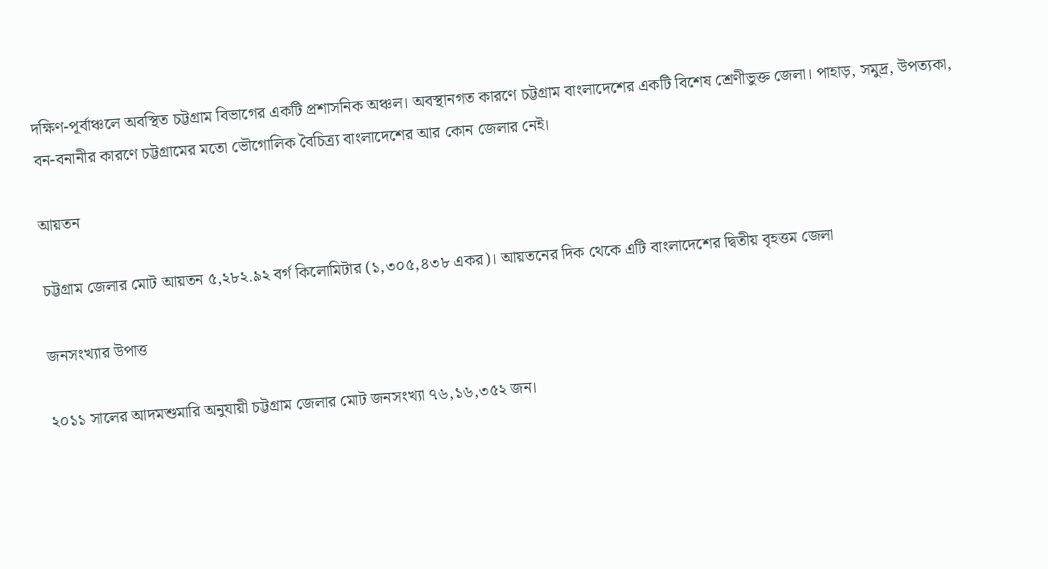দক্ষিণ-পূর্বাঞ্চলে অবস্থিত চট্টগ্রাম বিভাগের একটি প্রশাসনিক অঞ্চল। অবস্থানগত কারণে চট্টগ্রাম বাংলাদেশের একটি বিশেষ শ্রেণীভুক্ত জেলা। পাহাড়, সমুদ্র, উপত্যকা, বন-বনানীর কারণে চট্টগ্রামের মতো ভৌগোলিক বৈচিত্র্য বাংলাদেশের আর কোন জেলার নেই।

আয়তন

চট্টগ্রাম জেলার মোট আয়তন ৫,২৮২.৯২ বর্গ কিলোমিটার (১,৩০৫,৪৩৮ একর)। আয়তনের দিক থেকে এটি বাংলাদেশের দ্বিতীয় বৃহত্তম জেলা

জনসংখ্যার উপাত্ত

২০১১ সালের আদমশুমারি অনুযায়ী চট্টগ্রাম জেলার মোট জনসংখ্যা ৭৬,১৬,৩৫২ জন।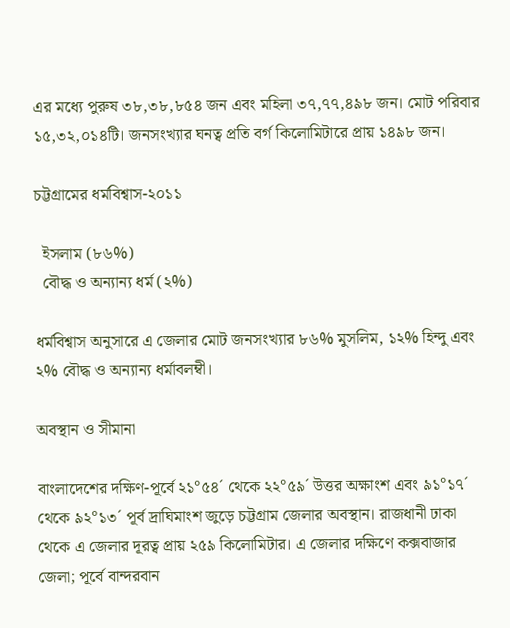এর মধ্যে পুরুষ ৩৮,৩৮,৮৫৪ জন এবং মহিলা ৩৭,৭৭,৪৯৮ জন। মোট পরিবার ১৫,৩২,০১৪টি। জনসংখ্যার ঘনত্ব প্রতি বর্গ কিলোমিটারে প্রায় ১৪৯৮ জন।

চট্টগ্রামের ধর্মবিশ্বাস-২০১১

  ইসলাম (৮৬%)
  বৌদ্ধ ও অন্যান্য ধর্ম (২%)

ধর্মবিশ্বাস অনুসারে এ জেলার মোট জনসংখ্যার ৮৬% মুসলিম, ১২% হিন্দু এবং ২% বৌদ্ধ ও অন্যান্য ধর্মাবলম্বী।

অবস্থান ও সীমানা

বাংলাদেশের দক্ষিণ-পূর্বে ২১°৫৪´ থেকে ২২°৫৯´ উত্তর অক্ষাংশ এবং ৯১°১৭´ থেকে ৯২°১৩´ পূর্ব দ্রাঘিমাংশ জুড়ে চট্টগ্রাম জেলার অবস্থান। রাজধানী ঢাকা থেকে এ জেলার দূরত্ব প্রায় ২৫৯ কিলোমিটার। এ জেলার দক্ষিণে কক্সবাজার জেলা; পূর্বে বান্দরবান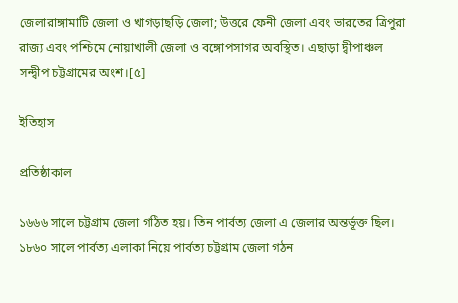জেলারাঙ্গামাটি জেলা ও খাগড়াছড়ি জেলা; উত্তরে ফেনী জেলা এবং ভারতের ত্রিপুরা রাজ্য এবং পশ্চিমে নোয়াখালী জেলা ও বঙ্গোপসাগর অবস্থিত। এছাড়া দ্বীপাঞ্চল সন্দ্বীপ চট্টগ্রামের অংশ।[৫]

ইতিহাস

প্রতিষ্ঠাকাল

১৬৬৬ সালে চট্টগ্রাম জেলা গঠিত হয়। তিন পার্বত্য জেলা এ জেলার অন্তর্ভূক্ত ছিল। ১৮৬০ সালে পার্বত্য এলাকা নিয়ে পার্বত্য চট্টগ্রাম জেলা গঠন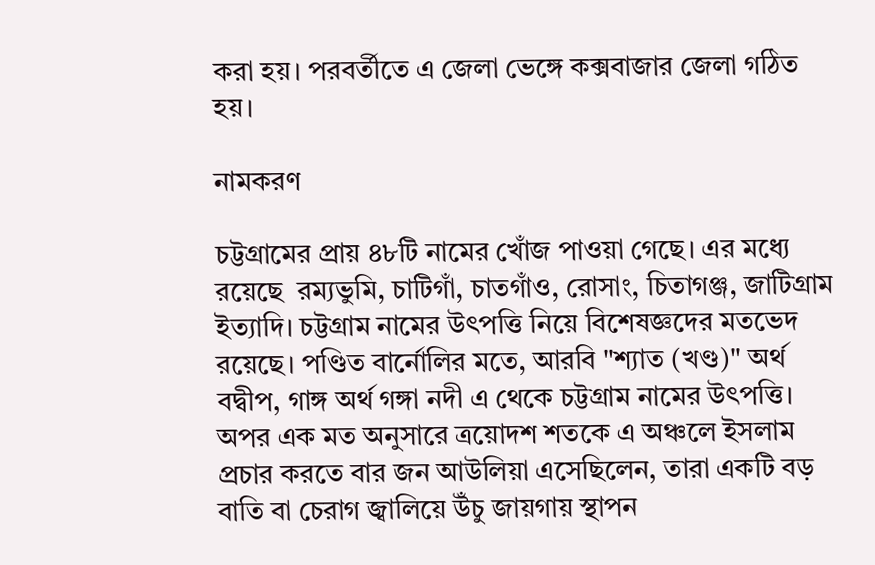করা হয়। পরবর্তীতে এ জেলা ভেঙ্গে কক্সবাজার জেলা গঠিত হয়।

নামকরণ

চট্টগ্রামের প্রায় ৪৮টি নামের খোঁজ পাওয়া গেছে। এর মধ্যে রয়েছে ‌ রম্যভুমি, চাটিগাঁ, চাতগাঁও, রোসাং, চিতাগঞ্জ, জাটিগ্রাম ইত্যাদি। চট্টগ্রাম নামের উৎপত্তি নিয়ে বিশেষজ্ঞদের মতভেদ রয়েছে। পণ্ডিত বার্নোলির মতে, আরবি "শ্যাত (খণ্ড)" অর্থ বদ্বীপ, গাঙ্গ অর্থ গঙ্গা নদী‌ এ থেকে চট্টগ্রাম নামের উৎপত্তি। অপর এক মত অনুসারে ত্রয়োদশ শতকে এ অঞ্চলে ইসলাম প্রচার করতে বার জন আউলিয়া এসেছিলেন, তারা একটি বড় বাতি বা চেরাগ জ্বালিয়ে উঁচু জায়গায় স্থাপন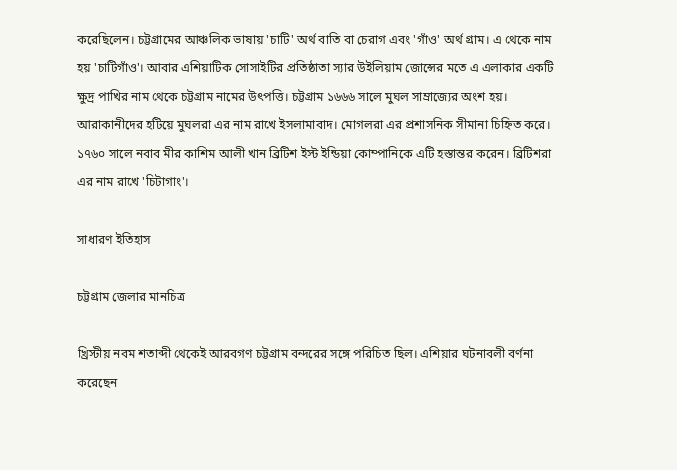করেছিলেন। চট্টগ্রামের আঞ্চলিক ভাষায় 'চাটি' অর্থ বাতি বা চেরাগ এবং 'গাঁও' অর্থ গ্রাম। এ থেকে নাম হয় 'চাটিগাঁও'। আবার এশিয়াটিক সোসাইটির প্রতিষ্ঠাতা স্যার উইলিয়াম জোন্সের মতে এ এলাকার একটি ক্ষুদ্র পাখির নাম থেকে চট্টগ্রাম নামের উৎপত্তি। চট্টগ্রাম ১৬৬৬ সালে মুঘল সাম্রাজ্যের অংশ হয়। আরাকানীদের হটিয়ে মুঘলরা এর নাম রাখে ইসলামাবাদ। মোগলরা এর প্রশাসনিক সীমানা চিহ্নিত করে। ১৭৬০ সালে নবাব মীর কাশিম আলী খান ব্রিটিশ ইস্ট ইন্ডিয়া কোম্পানিকে এটি হস্তান্তর করেন। ব্রিটিশরা এর নাম রাখে 'চিটাগাং'।

সাধারণ ইতিহাস

চট্টগ্রাম জেলার মানচিত্র

খ্রিস্টীয় নবম শতাব্দী থেকেই আরবগণ চট্টগ্রাম বন্দরের সঙ্গে পরিচিত ছিল। এশিয়ার ঘটনাবলী বর্ণনা করেছেন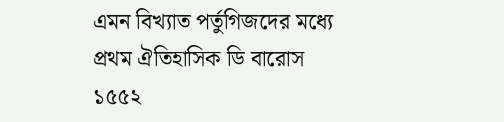এমন বিখ্যাত পর্তুগিজদের মধ্যে প্রথম ঐতিহাসিক ডি বারোস ১৫৫২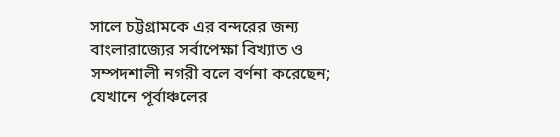সালে চট্টগ্রামকে এর বন্দরের জন্য বাংলারাজ্যের সর্বাপেক্ষা বিখ্যাত ও সম্পদশালী নগরী বলে বর্ণনা করেছেন; যেখানে পূর্বাঞ্চলের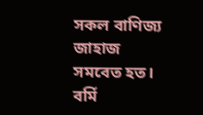সকল বাণিজ্য জাহাজ সমবেত হত। বর্মি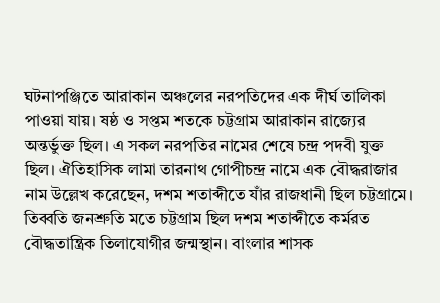ঘটনাপঞ্জিতে আরাকান অঞ্চলের নরপতিদের এক দীর্ঘ তালিকা পাওয়া যায়। ষষ্ঠ ও সপ্তম শতকে চট্টগ্রাম আরাকান রাজ্যের অন্তর্ভুক্ত ছিল। এ সকল নরপতির নামের শেষে চন্দ্র পদবী যুক্ত ছিল। ঐতিহাসিক লামা তারনাথ গোপীচন্দ্র নামে এক বৌদ্ধরাজার নাম উল্লেখ করেছেন, দশম শতাব্দীতে যাঁর রাজধানী ছিল চট্টগ্রামে। তিব্বতি জনশ্রুতি মতে চট্টগ্রাম ছিল দশম শতাব্দীতে কর্মরত বৌদ্ধতান্ত্রিক তিলাযোগীর জন্মস্থান। বাংলার শাসক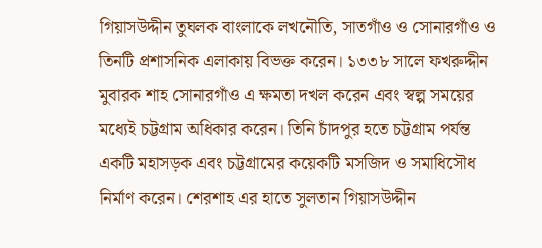গিয়াসউদ্দীন তুঘলক বাংলাকে লখনৌতি, সাতগাঁও ও সোনারগাঁও ও তিনটি প্রশাসনিক এলাকায় বিভক্ত করেন। ১৩৩৮ সালে ফখরুদ্দীন মুবারক শাহ সোনারগাঁও এ ক্ষমতা দখল করেন এবং স্বল্প সময়ের মধ্যেই চট্টগ্রাম অধিকার করেন। তিনি চাঁদপুর হতে চট্টগ্রাম পর্যন্ত একটি মহাসড়ক এবং চট্টগ্রামের কয়েকটি মসজিদ ও সমাধিসৌধ নির্মাণ করেন। শেরশাহ এর হাতে সুলতান গিয়াসউদ্দীন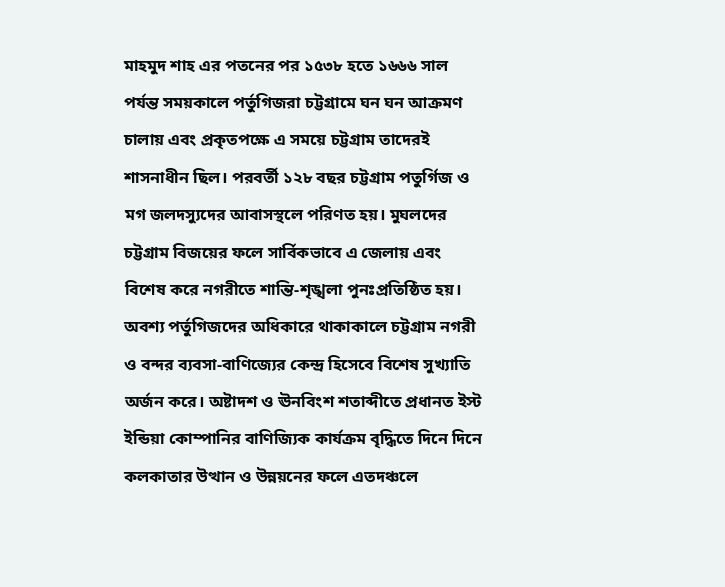মাহমুদ শাহ এর পতনের পর ১৫৩৮ হতে ১৬৬৬ সাল পর্যন্ত সময়কালে পর্তুগিজরা চট্টগ্রামে ঘন ঘন আক্রমণ চালায় এবং প্রকৃতপক্ষে এ সময়ে চট্টগ্রাম তাদেরই শাসনাধীন ছিল। পরবর্তী ১২৮ বছর চট্টগ্রাম পতুর্গিজ ও মগ জলদস্যুদের আবাসস্থলে পরিণত হয়। মুঘলদের চট্টগ্রাম বিজয়ের ফলে সার্বিকভাবে এ জেলায় এবং বিশেষ করে নগরীতে শান্তি-শৃঙ্খলা পুনঃপ্রতিষ্ঠিত হয়। অবশ্য পর্তুগিজদের অধিকারে থাকাকালে চট্টগ্রাম নগরী ও বন্দর ব্যবসা-বাণিজ্যের কেন্দ্র হিসেবে বিশেষ সুখ্যাতি অর্জন করে। অষ্টাদশ ও ঊনবিংশ শতাব্দীতে প্রধানত ইস্ট ইন্ডিয়া কোম্পানির বাণিজ্যিক কার্যক্রম বৃদ্ধিতে দিনে দিনে কলকাতার উত্থান ও উন্নয়নের ফলে এতদঞ্চলে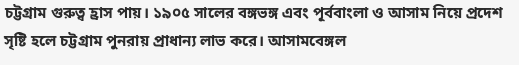চট্টগ্রাম গুরুত্ব হ্রাস পায়। ১৯০৫ সালের বঙ্গভঙ্গ এবং পূর্ববাংলা ও আসাম নিয়ে প্রদেশ সৃষ্টি হলে চট্টগ্রাম পুনরায় প্রাধান্য লাভ করে। আসামবেঙ্গল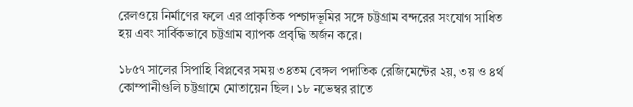রেলওয়ে নির্মাণের ফলে এর প্রাকৃতিক পশ্চাদভূমির সঙ্গে চট্টগ্রাম বন্দরের সংযোগ সাধিত হয় এবং সার্বিকভাবে চট্টগ্রাম ব্যাপক প্রবৃদ্ধি অর্জন করে।

১৮৫৭ সালের সিপাহি বিপ্লবের সময় ৩৪তম বেঙ্গল পদাতিক রেজিমেন্টের ২য়, ৩য় ও ৪র্থ কোম্পানীগুলি চট্টগ্রামে মোতায়েন ছিল। ১৮ নভেম্বর রাতে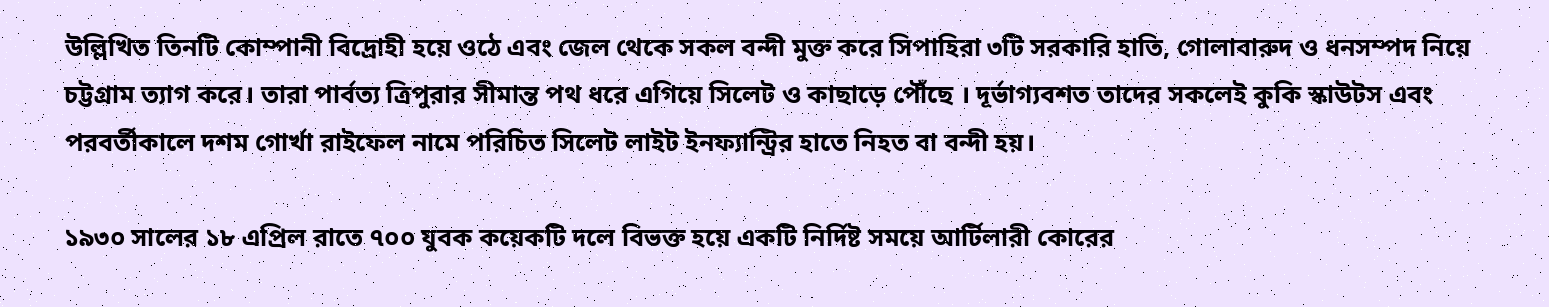উল্লিখিত তিনটি কোম্পানী বিদ্রোহী হয়ে ওঠে এবং জেল থেকে সকল বন্দী মুক্ত করে সিপাহিরা ৩টি সরকারি হাতি, গোলাবারুদ ও ধনসম্পদ নিয়ে চট্টগ্রাম ত্যাগ করে। তারা পার্বত্য ত্রিপুরার সীমান্ত পথ ধরে এগিয়ে সিলেট ও কাছাড়ে পৌঁছে । দূর্ভাগ্যবশত তাদের সকলেই কুকি স্কাউটস এবং পরবর্তীকালে দশম গোর্খা রাইফেল নামে পরিচিত সিলেট লাইট ইনফ্যান্ট্রির হাতে নিহত বা বন্দী হয়।

১৯৩০ সালের ১৮ এপ্রিল রাতে ৭০০ যুবক কয়েকটি দলে বিভক্ত হয়ে একটি নির্দিষ্ট সময়ে আর্টিলারী কোরের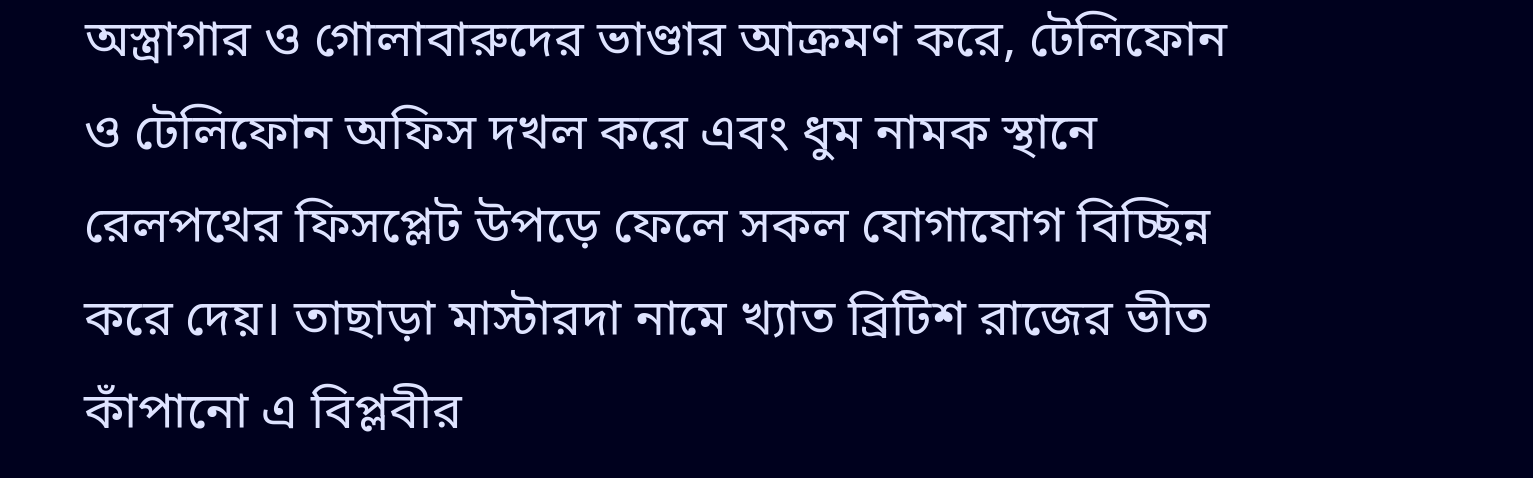অস্ত্রাগার ও গোলাবারুদের ভাণ্ডার আক্রমণ করে, টেলিফোন ও টেলিফোন অফিস দখল করে এবং ধুম নামক স্থানে রেলপথের ফিসপ্লেট উপড়ে ফেলে সকল যোগাযোগ বিচ্ছিন্ন করে দেয়। তাছাড়া মাস্টারদা নামে খ্যাত ব্রিটিশ রাজের ভীত কাঁপানো এ বিপ্লবীর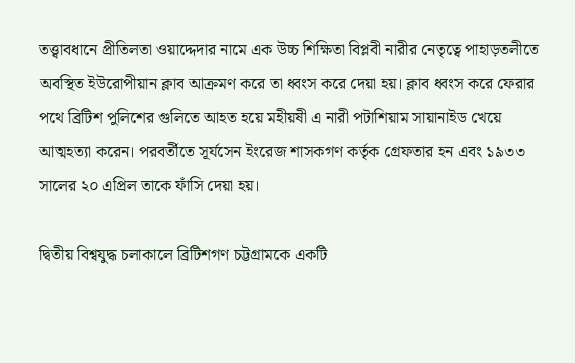তত্ত্বাবধানে প্রীতিলতা ওয়াদ্দেদার নামে এক উচ্চ শিক্ষিতা বিপ্লবী নারীর নেতৃত্বে পাহাড়তলীতে অবস্থিত ইউরোপীয়ান ক্লাব আক্রমণ করে তা ধ্বংস করে দেয়া হয়। ক্লাব ধ্বংস করে ফেরার পথে ব্রিটিশ পুলিশের গুলিতে আহত হয়ে মহীয়ষী এ নারী পটাশিয়াম সায়ানাইড খেয়ে আত্মহত্যা করেন। পরবর্তীতে সূর্যসেন ইংরেজ শাসকগণ কর্তৃক গ্রেফতার হন এবং ১৯৩৩ সালের ২০ এপ্রিল তাকে ফাঁসি দেয়া হয়।

দ্বিতীয় বিশ্বযুদ্ধ চলাকালে ব্রিটিশগণ চট্টগ্রামকে একটি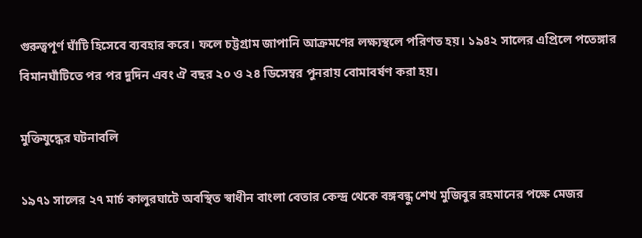গুরুত্বপূর্ণ ঘাঁটি হিসেবে ব্যবহার করে। ফলে চট্টগ্রাম জাপানি আক্রমণের লক্ষ্যস্থলে পরিণত হয়। ১৯৪২ সালের এপ্রিলে পতেঙ্গার বিমানঘাঁটিতে পর পর দুদিন এবং ঐ বছর ২০ ও ২৪ ডিসেম্বর পুনরায় বোমাবর্ষণ করা হয়।

মুক্তিযুদ্ধের ঘটনাবলি

১৯৭১ সালের ২৭ মার্চ কালুরঘাটে অবস্থিত স্বাধীন বাংলা বেতার কেন্দ্র থেকে বঙ্গবন্ধু শেখ মুজিবুর রহমানের পক্ষে মেজর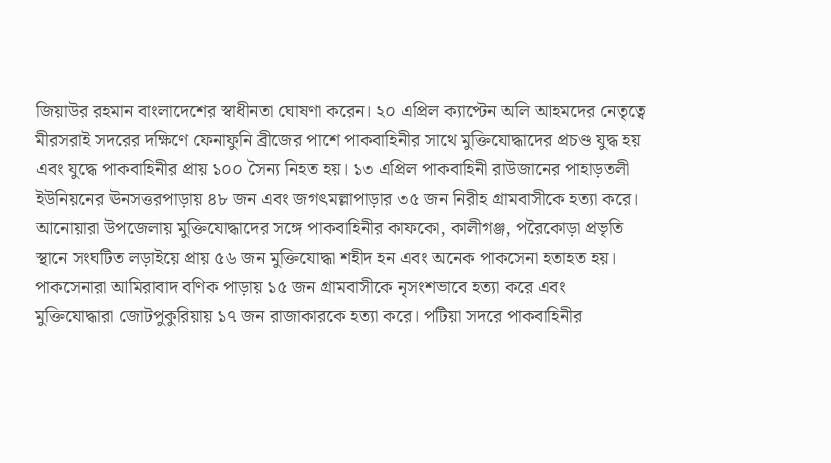জিয়াউর রহমান বাংলাদেশের স্বাধীনতা ঘোষণা করেন। ২০ এপ্রিল ক্যাপ্টেন অলি আহমদের নেতৃত্বে মীরসরাই সদরের দক্ষিণে ফেনাফুনি ব্রীজের পাশে পাকবাহিনীর সাথে মুক্তিযোদ্ধাদের প্রচণ্ড যুদ্ধ হয় এবং যুদ্ধে পাকবাহিনীর প্রায় ১০০ সৈন্য নিহত হয়। ১৩ এপ্রিল পাকবাহিনী রাউজানের পাহাড়তলী ইউনিয়নের ঊনসত্তরপাড়ায় ৪৮ জন এবং জগৎমল্লাপাড়ার ৩৫ জন নিরীহ গ্রামবাসীকে হত্যা করে। আনোয়ারা উপজেলায় মুক্তিযোদ্ধাদের সঙ্গে পাকবাহিনীর কাফকো, কালীগঞ্জ, পরৈকোড়া প্রভৃতি স্থানে সংঘটিত লড়াইয়ে প্রায় ৫৬ জন মুক্তিযোদ্ধা শহীদ হন এবং অনেক পাকসেনা হতাহত হয়। পাকসেনারা আমিরাবাদ বণিক পাড়ায় ১৫ জন গ্রামবাসীকে নৃসংশভাবে হত্যা করে এবং মুক্তিযোদ্ধারা জোটপুকুরিয়ায় ১৭ জন রাজাকারকে হত্যা করে। পটিয়া সদরে পাকবাহিনীর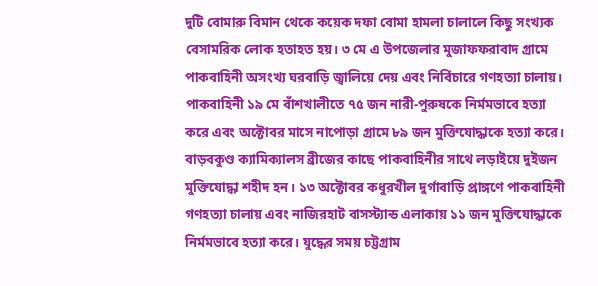দুটি বোমারু বিমান থেকে কয়েক দফা বোমা হামলা চালালে কিছু সংখ্যক বেসামরিক লোক হতাহত হয়। ৩ মে এ উপজেলার মুজাফফরাবাদ গ্রামে পাকবাহিনী অসংখ্য ঘরবাড়ি জ্বালিয়ে দেয় এবং নির্বিচারে গণহত্যা চালায়। পাকবাহিনী ১৯ মে বাঁশখালীতে ৭৫ জন নারী-পুরুষকে নির্মমভাবে হত্যা করে এবং অক্টোবর মাসে নাপোড়া গ্রামে ৮৯ জন মুক্তিযোদ্ধাকে হত্যা করে। বাড়বকুণ্ড ক্যামিক্যালস ব্রীজের কাছে পাকবাহিনীর সাথে লড়াইয়ে দুইজন মুক্তিযোদ্ধা শহীদ হন। ১৩ অক্টোবর কধুরখীল দুর্গাবাড়ি প্রাঙ্গণে পাকবাহিনী গণহত্যা চালায় এবং নাজিরহাট বাসস্ট্যান্ড এলাকায় ১১ জন মুক্তিযোদ্ধাকে নির্মমভাবে হত্যা করে। যুদ্ধের সময় চট্টগ্রাম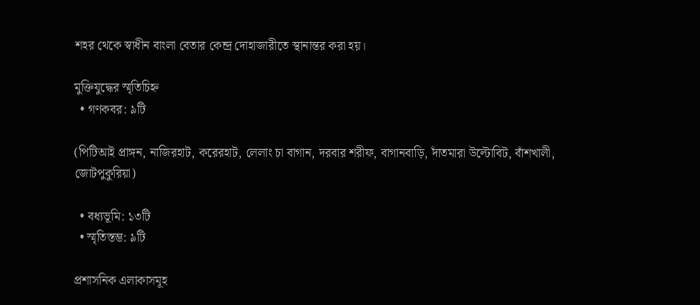শহর থেকে স্বাধীন বাংলা বেতার কেন্দ্র দোহাজারীতে স্থানান্তর করা হয়।

মুক্তিযুদ্ধের স্মৃতিচিহ্ন
  • গণকবর: ৯টি

(পিটিআই প্রাঙ্গন, নাজিরহাট, করেরহাট, লেলাং চা বাগান, দরবার শরীফ, বাগানবাড়ি, দাঁতমারা উল্টোবিট, বাঁশখালী, জোটপুকুরিয়া)

  • বধ্যভূমি: ১৩টি
  • স্মৃতিস্তম্ভ: ৯টি

প্রশাসনিক এলাকাসমূহ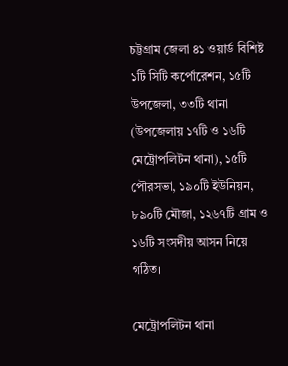চট্টগ্রাম জেলা ৪১ ওয়ার্ড বিশিষ্ট ১টি সিটি কর্পোরেশন, ১৫টি উপজেলা, ৩৩টি থানা (উপজেলায় ১৭টি ও ১৬টি মেট্রোপলিটন থানা), ১৫টি পৌরসভা, ১৯০টি ইউনিয়ন, ৮৯০টি মৌজা, ১২৬৭টি গ্রাম ও ১৬টি সংসদীয় আসন নিয়ে গঠিত।

মেট্রোপলিটন থানা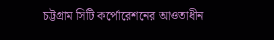চট্টগ্রাম সিটি কর্পোরেশনের আওতাধীন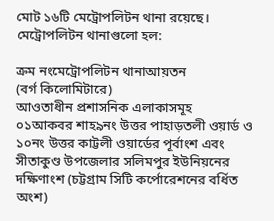মোট ১৬টি মেট্রোপলিটন থানা রয়েছে। মেট্রোপলিটন থানাগুলো হল:

ক্রম নংমেট্রোপলিটন থানাআয়তন
(বর্গ কিলোমিটারে)
আওতাধীন প্রশাসনিক এলাকাসমূহ
০১আকবর শাহ৯নং উত্তর পাহাড়তলী ওয়ার্ড ও ১০নং উত্তর কাট্টলী ওয়ার্ডের পূর্বাংশ এবং সীতাকুণ্ড উপজেলার সলিমপুর ইউনিয়নের দক্ষিণাংশ (চট্টগ্রাম সিটি কর্পোরেশনের বর্ধিত অংশ)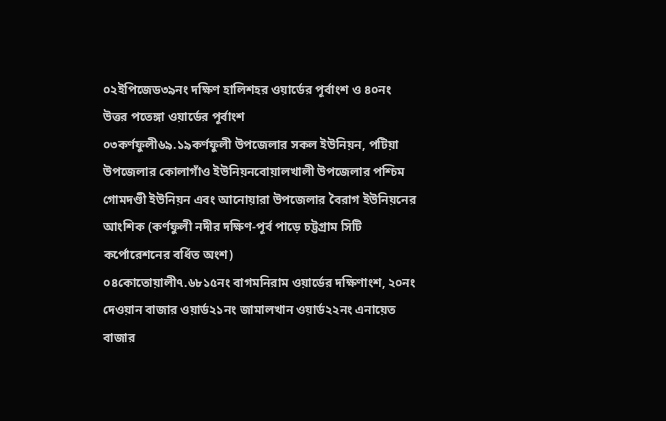০২ইপিজেড৩৯নং দক্ষিণ হালিশহর ওয়ার্ডের পূর্বাংশ ও ৪০নং উত্তর পতেঙ্গা ওয়ার্ডের পূর্বাংশ
০৩কর্ণফুলী৬৯.১৯কর্ণফুলী উপজেলার সকল ইউনিয়ন, পটিয়া উপজেলার কোলাগাঁও ইউনিয়নবোয়ালখালী উপজেলার পশ্চিম গোমদণ্ডী ইউনিয়ন এবং আনোয়ারা উপজেলার বৈরাগ ইউনিয়নের আংশিক (কর্ণফুলী নদীর দক্ষিণ-পূর্ব পাড়ে চট্টগ্রাম সিটি কর্পোরেশনের বর্ধিত অংশ)
০৪কোতোয়ালী৭.৬৮১৫নং বাগমনিরাম ওয়ার্ডের দক্ষিণাংশ, ২০নং দেওয়ান বাজার ওয়ার্ড২১নং জামালখান ওয়ার্ড২২নং এনায়েত বাজার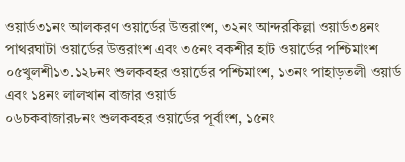ওয়ার্ড৩১নং আলকরণ ওয়ার্ডের উত্তরাংশ, ৩২নং আন্দরকিল্লা ওয়ার্ড৩৪নং পাথরঘাটা ওয়ার্ডের উত্তরাংশ এবং ৩৫নং বকশীর হাট ওয়ার্ডের পশ্চিমাংশ
০৫খুলশী১৩.১২৮নং শুলকবহর ওয়ার্ডের পশ্চিমাংশ, ১৩নং পাহাড়তলী ওয়ার্ড এবং ১৪নং লালখান বাজার ওয়ার্ড
০৬চকবাজার৮নং শুলকবহর ওয়ার্ডের পূর্বাংশ, ১৫নং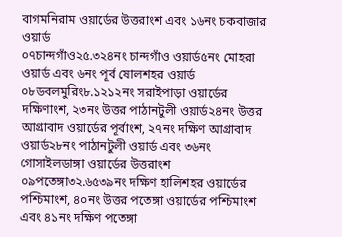বাগমনিরাম ওয়ার্ডের উত্তরাংশ এবং ১৬নং চকবাজার ওয়ার্ড
০৭চান্দগাঁও২৫.৩২৪নং চান্দগাঁও ওয়ার্ড৫নং মোহরা ওয়ার্ড এবং ৬নং পূর্ব ষোলশহর ওয়ার্ড
০৮ডবলমুরিং৮.১২১২নং সরাইপাড়া ওয়ার্ডের দক্ষিণাংশ, ২৩নং উত্তর পাঠানটুলী ওয়ার্ড২৪নং উত্তর আগ্রাবাদ ওয়ার্ডের পূর্বাংশ, ২৭নং দক্ষিণ আগ্রাবাদ ওয়ার্ড২৮নং পাঠানটুলী ওয়ার্ড এবং ৩৬নং গোসাইলডাঙ্গা ওয়ার্ডের উত্তরাংশ
০৯পতেঙ্গা৩২.৬৫৩৯নং দক্ষিণ হালিশহর ওয়ার্ডের পশ্চিমাংশ, ৪০নং উত্তর পতেঙ্গা ওয়ার্ডের পশ্চিমাংশ এবং ৪১নং দক্ষিণ পতেঙ্গা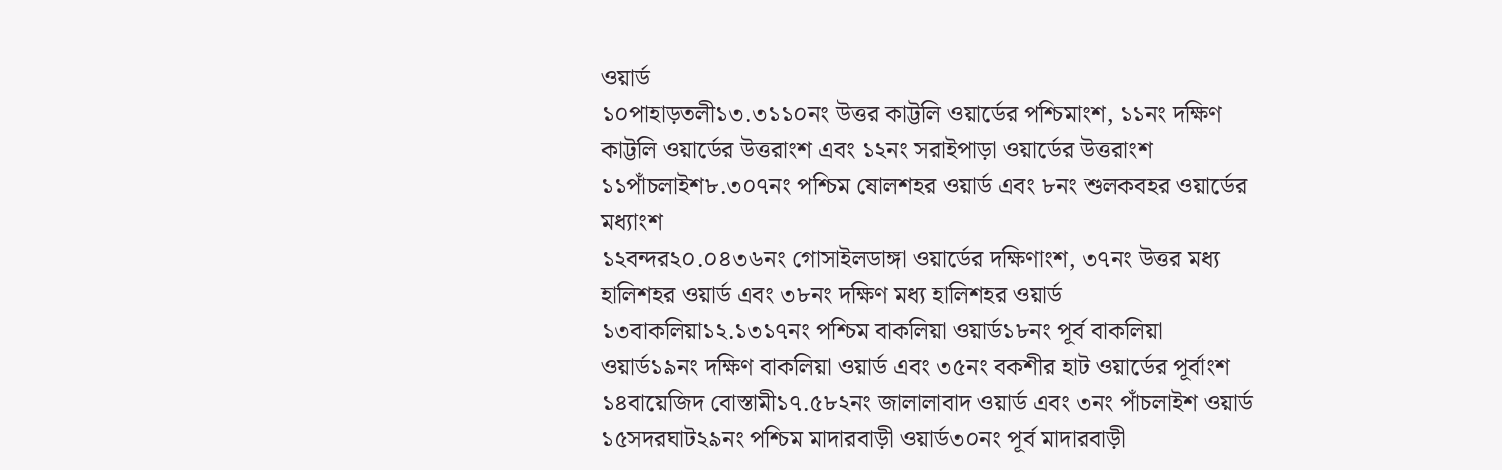ওয়ার্ড
১০পাহাড়তলী১৩.৩১১০নং উত্তর কাট্টলি ওয়ার্ডের পশ্চিমাংশ, ১১নং দক্ষিণ কাট্টলি ওয়ার্ডের উত্তরাংশ এবং ১২নং সরাইপাড়া ওয়ার্ডের উত্তরাংশ
১১পাঁচলাইশ৮.৩০৭নং পশ্চিম ষোলশহর ওয়ার্ড এবং ৮নং শুলকবহর ওয়ার্ডের মধ্যাংশ
১২বন্দর২০.০৪৩৬নং গোসাইলডাঙ্গা ওয়ার্ডের দক্ষিণাংশ, ৩৭নং উত্তর মধ্য হালিশহর ওয়ার্ড এবং ৩৮নং দক্ষিণ মধ্য হালিশহর ওয়ার্ড
১৩বাকলিয়া১২.১৩১৭নং পশ্চিম বাকলিয়া ওয়ার্ড১৮নং পূর্ব বাকলিয়া ওয়ার্ড১৯নং দক্ষিণ বাকলিয়া ওয়ার্ড এবং ৩৫নং বকশীর হাট ওয়ার্ডের পূর্বাংশ
১৪বায়েজিদ বোস্তামী১৭.৫৮২নং জালালাবাদ ওয়ার্ড এবং ৩নং পাঁচলাইশ ওয়ার্ড
১৫সদরঘাট২৯নং পশ্চিম মাদারবাড়ী ওয়ার্ড৩০নং পূর্ব মাদারবাড়ী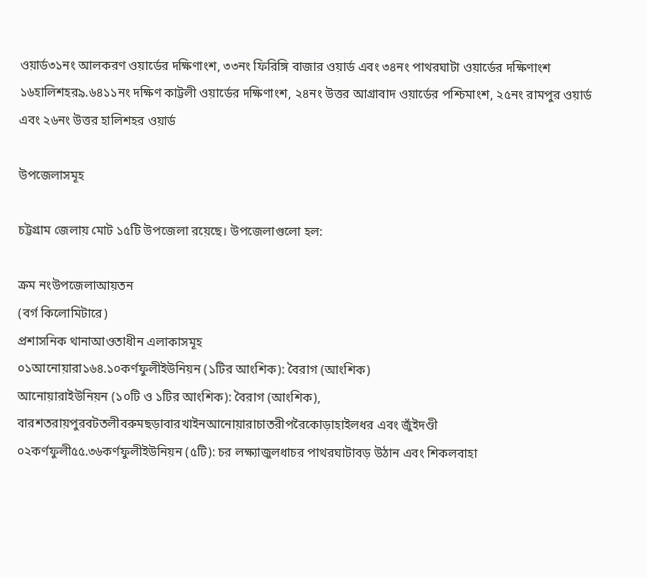ওয়ার্ড৩১নং আলকরণ ওয়ার্ডের দক্ষিণাংশ, ৩৩নং ফিরিঙ্গি বাজার ওয়ার্ড এবং ৩৪নং পাথরঘাটা ওয়ার্ডের দক্ষিণাংশ
১৬হালিশহর৯.৬৪১১নং দক্ষিণ কাট্টলী ওয়ার্ডের দক্ষিণাংশ, ২৪নং উত্তর আগ্রাবাদ ওয়ার্ডের পশ্চিমাংশ, ২৫নং রামপুর ওয়ার্ড এবং ২৬নং উত্তর হালিশহর ওয়ার্ড

উপজেলাসমূহ

চট্টগ্রাম জেলায় মোট ১৫টি উপজেলা রয়েছে। উপজেলাগুলো হল:

ক্রম নংউপজেলাআয়তন
(বর্গ কিলোমিটারে)
প্রশাসনিক থানাআওতাধীন এলাকাসমূহ
০১আনোয়ারা১৬৪.১০কর্ণফুলীইউনিয়ন (১টির আংশিক): বৈরাগ (আংশিক)
আনোয়ারাইউনিয়ন (১০টি ও ১টির আংশিক): বৈরাগ (আংশিক), বারশতরায়পুরবটতলীবরুমছড়াবারখাইনআনোয়ারাচাতরীপরৈকোড়াহাইলধর এবং জুঁইদণ্ডী
০২কর্ণফুলী৫৫.৩৬কর্ণফুলীইউনিয়ন (৫টি): চর লক্ষ্যাজুলধাচর পাথরঘাটাবড় উঠান এবং শিকলবাহা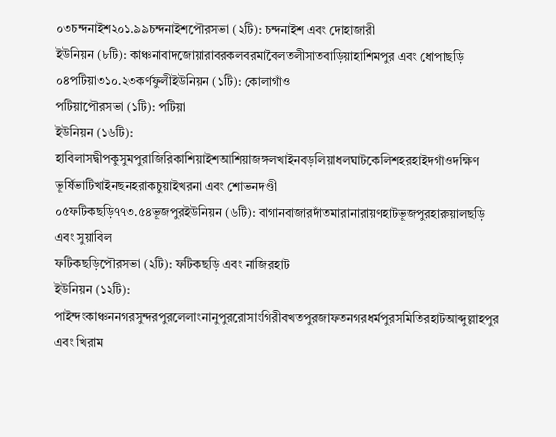০৩চন্দনাইশ২০১.৯৯চন্দনাইশপৌরসভা (২টি): চন্দনাইশ এবং দোহাজারী
ইউনিয়ন (৮টি): কাঞ্চনাবাদজোয়ারাবরকলবরমাবৈলতলীসাতবাড়িয়াহাশিমপুর এবং ধোপাছড়ি
০৪পটিয়া৩১০.২৩কর্ণফুলীইউনিয়ন (১টি): কোলাগাঁও
পটিয়াপৌরসভা (১টি): পটিয়া
ইউনিয়ন (১৬টি): হাবিলাসদ্বীপকুসুমপুরাজিরিকাশিয়াইশআশিয়াজঙ্গলখাইনবড়লিয়াধলঘাটকেলিশহরহাইদগাঁওদক্ষিণ ভূর্ষিভাটিখাইনছনহরাকচুয়াইখরনা এবং শোভনদণ্ডী
০৫ফটিকছড়ি৭৭৩.৫৪ভূজপুরইউনিয়ন (৬টি): বাগানবাজারদাঁতমারানারায়ণহাটভূজপুরহারুয়ালছড়ি এবং সুয়াবিল
ফটিকছড়িপৌরসভা (২টি): ফটিকছড়ি এবং নাজিরহাট
ইউনিয়ন (১২টি): পাইন্দংকাঞ্চননগরসুন্দরপুরলেলাংনানুপুররোসাংগিরীবখতপুরজাফতনগরধর্মপুরসমিতিরহাটআব্দুল্লাহপুর এবং খিরাম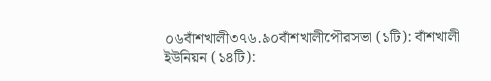০৬বাঁশখালী৩৭৬.৯০বাঁশখালীপৌরসভা (১টি): বাঁশখালী
ইউনিয়ন (১৪টি):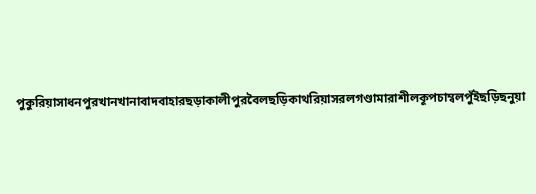পুকুরিয়াসাধনপুরখানখানাবাদবাহারছড়াকালীপুরবৈলছড়িকাথরিয়াসরলগণ্ডামারাশীলকূপচাম্বলপুঁইছড়িছনুয়া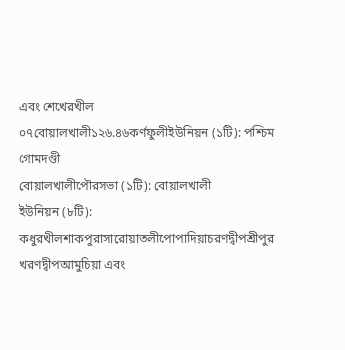এবং শেখেরখীল
০৭বোয়ালখালী১২৬.৪৬কর্ণফুলীইউনিয়ন (১টি): পশ্চিম গোমদণ্ডী
বোয়ালখালীপৌরসভা (১টি): বোয়ালখালী
ইউনিয়ন (৮টি): কধুরখীলশাকপুরাসারোয়াতলীপোপাদিয়াচরণদ্বীপশ্রীপুর খরণদ্বীপআমুচিয়া এবং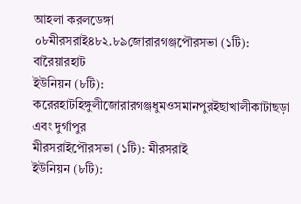আহলা করলডেঙ্গা
০৮মীরসরাই৪৮২.৮৯জোরারগঞ্জপৌরসভা (১টি): বারৈয়ারহাট
ইউনিয়ন (৮টি): করেরহাটহিঙ্গুলীজোরারগঞ্জধুমওসমানপুরইছাখালীকাটাছড়া এবং দুর্গাপুর
মীরসরাইপৌরসভা (১টি): মীরসরাই
ইউনিয়ন (৮টি):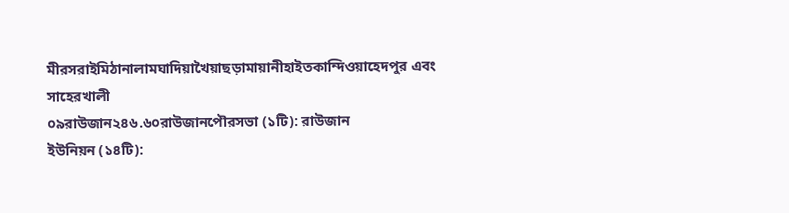মীরসরাইমিঠানালামঘাদিয়াখৈয়াছড়ামায়ানীহাইতকান্দিওয়াহেদপুর এবং সাহেরখালী
০৯রাউজান২৪৬.৬০রাউজানপৌরসভা (১টি): রাউজান
ইউনিয়ন (১৪টি):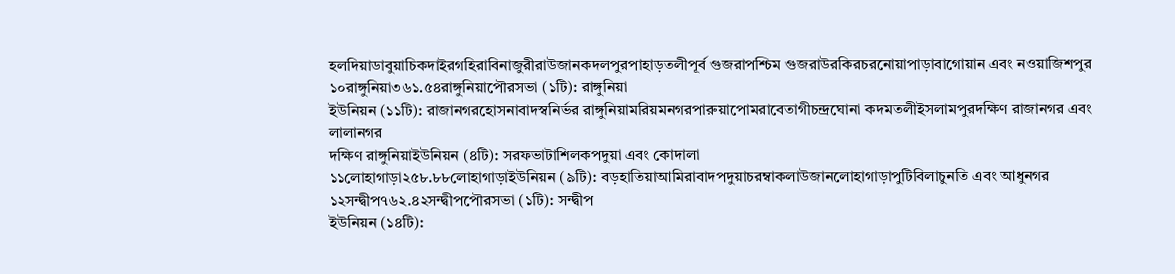হলদিয়াডাবুয়াচিকদাইরগহিরাবিনাজুরীরাউজানকদলপুরপাহাড়তলীপূর্ব গুজরাপশ্চিম গুজরাউরকিরচরনোয়াপাড়াবাগোয়ান এবং নওয়াজিশপুর
১০রাঙ্গুনিয়া৩৬১.৫৪রাঙ্গুনিয়াপৌরসভা (১টি): রাঙ্গুনিয়া
ইউনিয়ন (১১টি): রাজানগরহোসনাবাদস্বনির্ভর রাঙ্গুনিয়ামরিয়মনগরপারুয়াপোমরাবেতাগীচন্দ্রঘোনা কদমতলীইসলামপুরদক্ষিণ রাজানগর এবং লালানগর
দক্ষিণ রাঙ্গুনিয়াইউনিয়ন (৪টি): সরফভাটাশিলকপদুয়া এবং কোদালা
১১লোহাগাড়া২৫৮.৮৮লোহাগাড়াইউনিয়ন (৯টি): বড়হাতিয়াআমিরাবাদপদুয়াচরম্বাকলাউজানলোহাগাড়াপুটিবিলাচুনতি এবং আধুনগর
১২সন্দ্বীপ৭৬২.৪২সন্দ্বীপপৌরসভা (১টি): সন্দ্বীপ
ইউনিয়ন (১৪টি):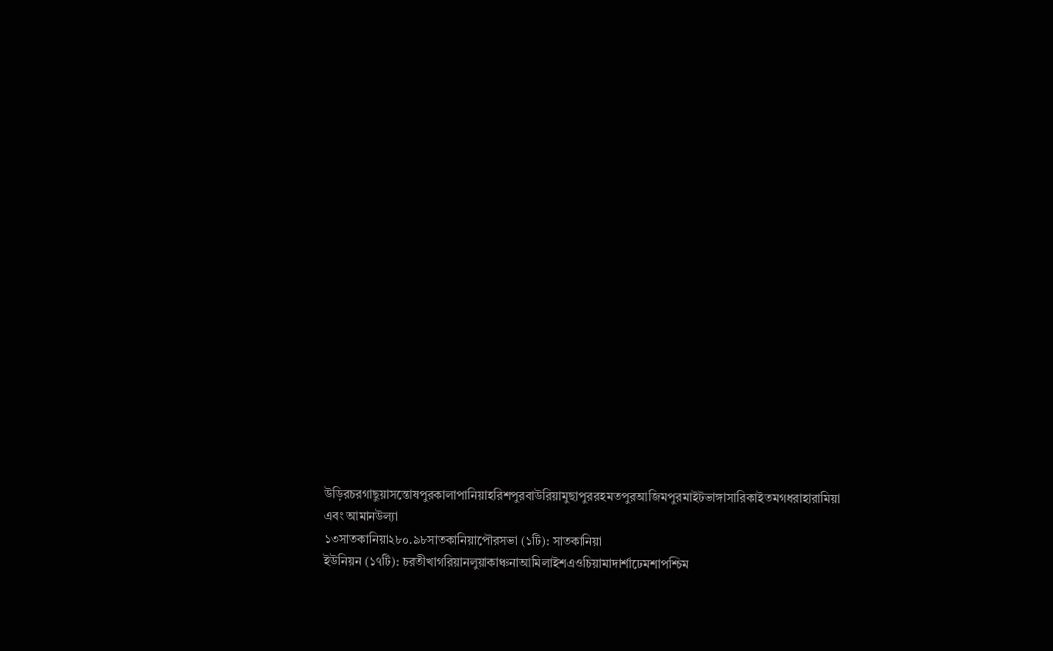উড়িরচরগাছুয়াসন্তোষপুরকালাপানিয়াহরিশপুরবাউরিয়ামুছাপুররহমতপুরআজিমপুরমাইটভাঙ্গাসারিকাইতমগধরাহারামিয়া এবং আমানউল্যা
১৩সাতকানিয়া২৮০.৯৮সাতকানিয়াপৌরসভা (১টি): সাতকানিয়া
ইউনিয়ন (১৭টি): চরতীখাগরিয়ানলুয়াকাঞ্চনাআমিলাইশএওচিয়ামাদার্শাঢেমশাপশ্চিম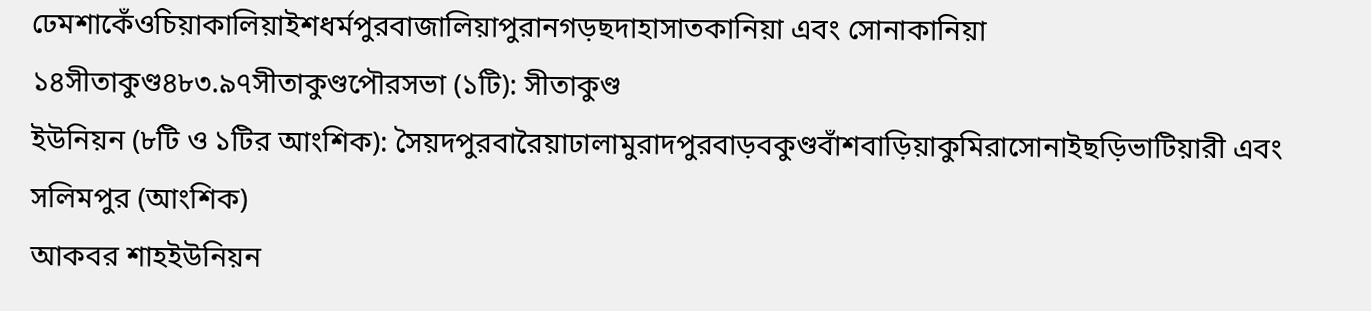ঢেমশাকেঁওচিয়াকালিয়াইশধর্মপুরবাজালিয়াপুরানগড়ছদাহাসাতকানিয়া এবং সোনাকানিয়া
১৪সীতাকুণ্ড৪৮৩.৯৭সীতাকুণ্ডপৌরসভা (১টি): সীতাকুণ্ড
ইউনিয়ন (৮টি ও ১টির আংশিক): সৈয়দপুরবারৈয়াঢালামুরাদপুরবাড়বকুণ্ডবাঁশবাড়িয়াকুমিরাসোনাইছড়িভাটিয়ারী এবং সলিমপুর (আংশিক)
আকবর শাহইউনিয়ন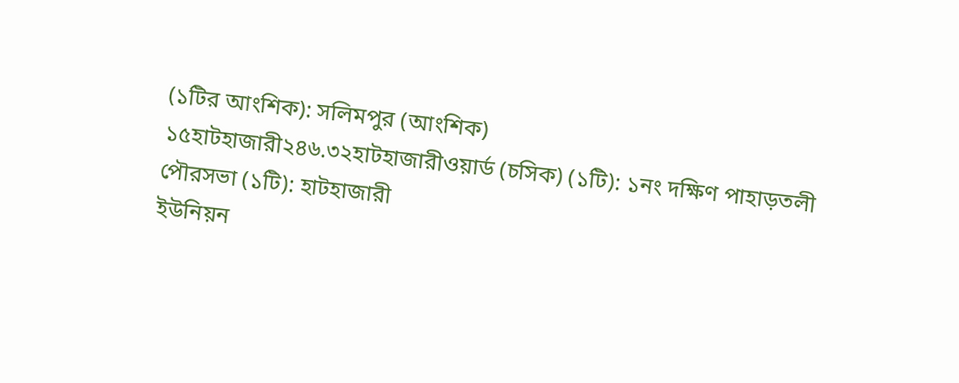(১টির আংশিক): সলিমপুর (আংশিক)
১৫হাটহাজারী২৪৬.৩২হাটহাজারীওয়ার্ড (চসিক) (১টি): ১নং দক্ষিণ পাহাড়তলী
পৌরসভা (১টি): হাটহাজারী
ইউনিয়ন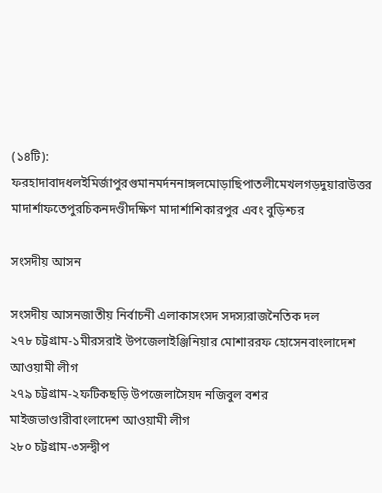(১৪টি): ফরহাদাবাদধলইমির্জাপুরগুমানমর্দননাঙ্গলমোড়াছিপাতলীমেখলগড়দুয়ারাউত্তর মাদার্শাফতেপুরচিকনদণ্ডীদক্ষিণ মাদার্শাশিকারপুর এবং বুড়িশ্চর

সংসদীয় আসন

সংসদীয় আসনজাতীয় নির্বাচনী এলাকাসংসদ সদস্যরাজনৈতিক দল
২৭৮ চট্টগ্রাম-১মীরসরাই উপজেলাইঞ্জিনিয়ার মোশাররফ হোসেনবাংলাদেশ আওয়ামী লীগ
২৭৯ চট্টগ্রাম-২ফটিকছড়ি উপজেলাসৈয়দ নজিবুল বশর মাইজভাণ্ডারীবাংলাদেশ আওয়ামী লীগ
২৮০ চট্টগ্রাম-৩সন্দ্বীপ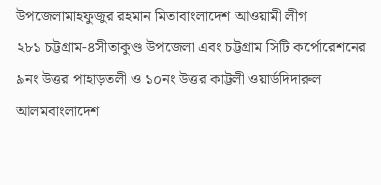উপজেলামাহফুজুর রহমান মিতাবাংলাদেশ আওয়ামী লীগ
২৮১ চট্টগ্রাম-৪সীতাকুণ্ড উপজেলা এবং চট্টগ্রাম সিটি কর্পোরেশনের ৯নং উত্তর পাহাড়তলী ও ১০নং উত্তর কাট্টলী ওয়ার্ডদিদারুল আলমবাংলাদেশ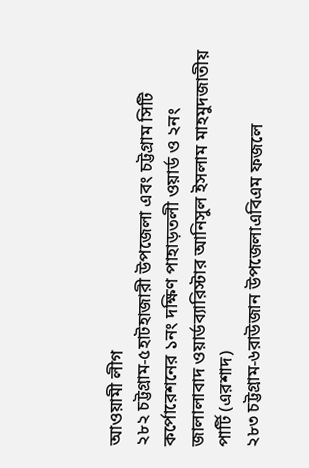আওয়ামী লীগ
২৮২ চট্টগ্রাম-৫হাটহাজারী উপজেলা এবং চট্টগ্রাম সিটি কর্পোরেশনের ১নং দক্ষিণ পাহাড়তলী ওয়ার্ড ও ২নং জালালাবাদ ওয়ার্ডব্যারিস্টার আনিসুল ইসলাম মাহমুদজাতীয় পার্টি (এরশাদ)
২৮৩ চট্টগ্রাম-৬রাউজান উপজেলাএবিএম ফজলে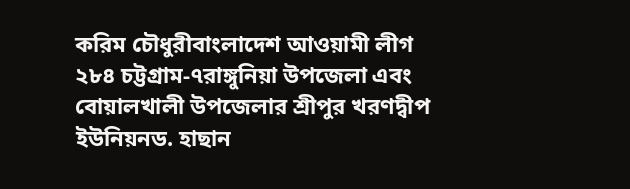করিম চৌধুরীবাংলাদেশ আওয়ামী লীগ
২৮৪ চট্টগ্রাম-৭রাঙ্গুনিয়া উপজেলা এবং বোয়ালখালী উপজেলার শ্রীপুর খরণদ্বীপ ইউনিয়নড. হাছান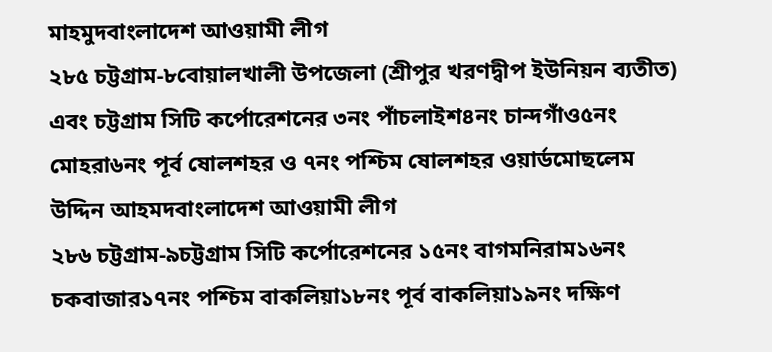মাহমুদবাংলাদেশ আওয়ামী লীগ
২৮৫ চট্টগ্রাম-৮বোয়ালখালী উপজেলা (শ্রীপুর খরণদ্বীপ ইউনিয়ন ব্যতীত) এবং চট্টগ্রাম সিটি কর্পোরেশনের ৩নং পাঁচলাইশ৪নং চান্দগাঁও৫নং মোহরা৬নং পূর্ব ষোলশহর ও ৭নং পশ্চিম ষোলশহর ওয়ার্ডমোছলেম উদ্দিন আহমদবাংলাদেশ আওয়ামী লীগ
২৮৬ চট্টগ্রাম-৯চট্টগ্রাম সিটি কর্পোরেশনের ১৫নং বাগমনিরাম১৬নং চকবাজার১৭নং পশ্চিম বাকলিয়া১৮নং পূর্ব বাকলিয়া১৯নং দক্ষিণ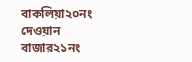বাকলিয়া২০নং দেওয়ান বাজার২১নং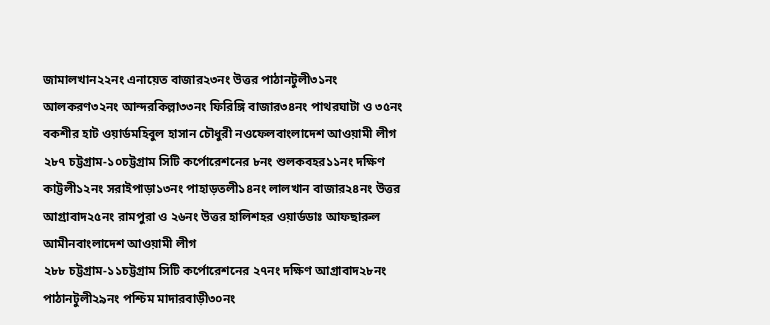জামালখান২২নং এনায়েত বাজার২৩নং উত্তর পাঠানটুলী৩১নং আলকরণ৩২নং আন্দরকিল্লা৩৩নং ফিরিঙ্গি বাজার৩৪নং পাথরঘাটা ও ৩৫নং বকশীর হাট ওয়ার্ডমহিবুল হাসান চৌধুরী নওফেলবাংলাদেশ আওয়ামী লীগ
২৮৭ চট্টগ্রাম-১০চট্টগ্রাম সিটি কর্পোরেশনের ৮নং শুলকবহর১১নং দক্ষিণ কাট্টলী১২নং সরাইপাড়া১৩নং পাহাড়তলী১৪নং লালখান বাজার২৪নং উত্তর আগ্রাবাদ২৫নং রামপুরা ও ২৬নং উত্তর হালিশহর ওয়ার্ডডাঃ আফছারুল আমীনবাংলাদেশ আওয়ামী লীগ
২৮৮ চট্টগ্রাম-১১চট্টগ্রাম সিটি কর্পোরেশনের ২৭নং দক্ষিণ আগ্রাবাদ২৮নং পাঠানটুলী২৯নং পশ্চিম মাদারবাড়ী৩০নং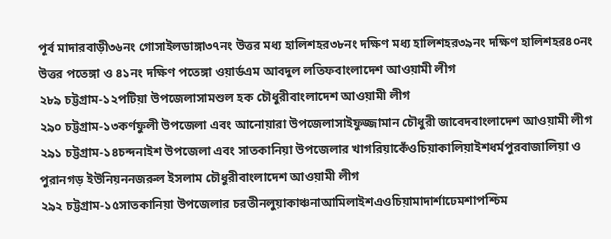পূর্ব মাদারবাড়ী৩৬নং গোসাইলডাঙ্গা৩৭নং উত্তর মধ্য হালিশহর৩৮নং দক্ষিণ মধ্য হালিশহর৩৯নং দক্ষিণ হালিশহর৪০নং উত্তর পতেঙ্গা ও ৪১নং দক্ষিণ পতেঙ্গা ওয়ার্ডএম আবদুল লতিফবাংলাদেশ আওয়ামী লীগ
২৮৯ চট্টগ্রাম-১২পটিয়া উপজেলাসামশুল হক চৌধুরীবাংলাদেশ আওয়ামী লীগ
২৯০ চট্টগ্রাম-১৩কর্ণফুলী উপজেলা এবং আনোয়ারা উপজেলাসাইফুজ্জামান চৌধুরী জাবেদবাংলাদেশ আওয়ামী লীগ
২৯১ চট্টগ্রাম-১৪চন্দনাইশ উপজেলা এবং সাতকানিয়া উপজেলার খাগরিয়াকেঁওচিয়াকালিয়াইশধর্মপুরবাজালিয়া ও পুরানগড় ইউনিয়ননজরুল ইসলাম চৌধুরীবাংলাদেশ আওয়ামী লীগ
২৯২ চট্টগ্রাম-১৫সাতকানিয়া উপজেলার চরতীনলুয়াকাঞ্চনাআমিলাইশএওচিয়ামাদার্শাঢেমশাপশ্চিম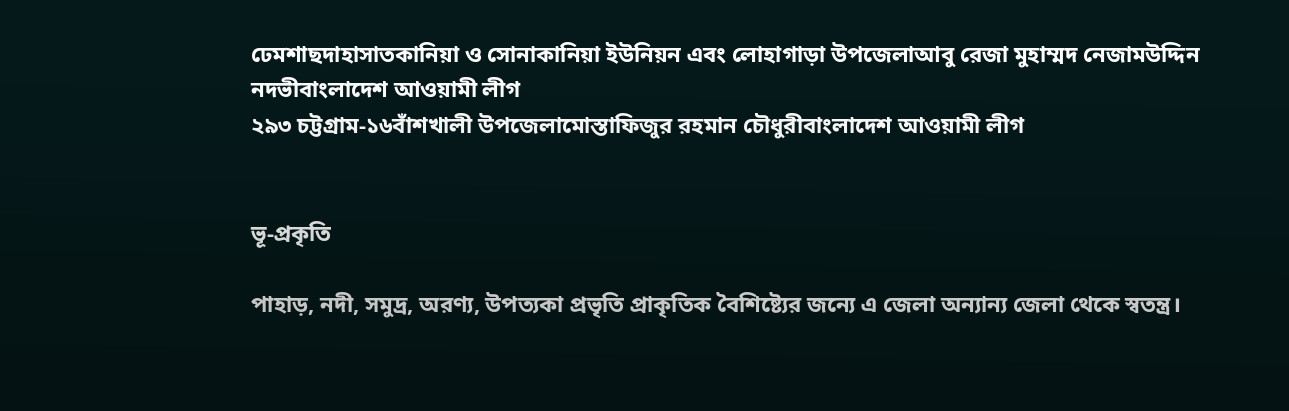ঢেমশাছদাহাসাতকানিয়া ও সোনাকানিয়া ইউনিয়ন এবং লোহাগাড়া উপজেলাআবু রেজা মুহাম্মদ নেজামউদ্দিন নদভীবাংলাদেশ আওয়ামী লীগ
২৯৩ চট্টগ্রাম-১৬বাঁশখালী উপজেলামোস্তাফিজুর রহমান চৌধুরীবাংলাদেশ আওয়ামী লীগ


ভূ-প্রকৃতি

পাহাড়, নদী, সমুদ্র, অরণ্য, উপত্যকা প্রভৃতি প্রাকৃতিক বৈশিষ্ট্যের জন্যে এ জেলা অন্যান্য জেলা থেকে স্বতন্ত্র।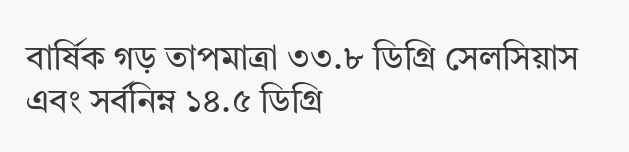বার্ষিক গড় তাপমাত্রা ৩৩.৮ ডিগ্রি সেলসিয়াস এবং সর্বনিম্ন ১৪.৫ ডিগ্রি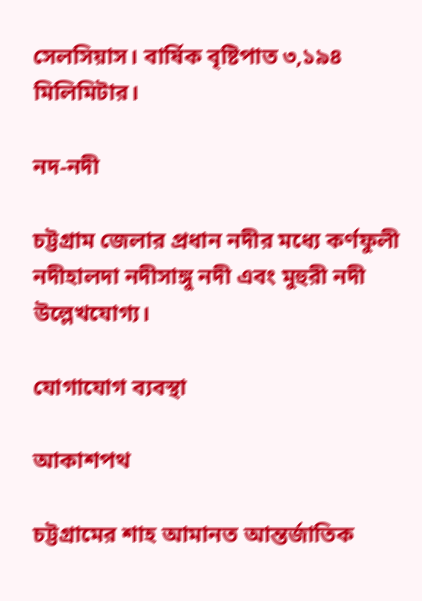সেলসিয়াস। বার্ষিক বৃষ্টিপাত ৩,১৯৪ মিলিমিটার।

নদ-নদী

চট্টগ্রাম জেলার প্রধান নদীর মধ্যে কর্ণফুলী নদীহালদা নদীসাঙ্গু নদী এবং মুহুরী নদী উল্লেখযোগ্য।

যোগাযোগ ব্যবস্থা

আকাশপথ

চট্টগ্রামের শাহ আমানত আন্তর্জাতিক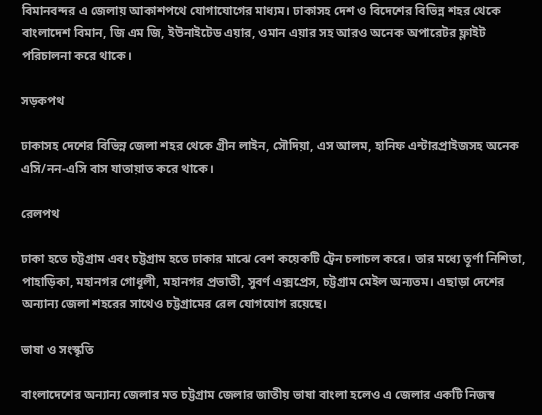বিমানবন্দর এ জেলায় আকাশপথে যোগাযোগের মাধ্যম। ঢাকাসহ দেশ ও বিদেশের বিভিন্ন শহর থেকে বাংলাদেশ বিমান, জি এম জি, ইউনাইটেড এয়ার, ওমান এয়ার সহ আরও অনেক অপারেটর ফ্লাইট পরিচালনা করে থাকে।

সড়কপথ

ঢাকাসহ দেশের বিভিন্ন জেলা শহর থেকে গ্রীন লাইন, সৌদিয়া, এস আলম, হানিফ এন্টারপ্রাইজসহ অনেক এসি/নন-এসি বাস যাতায়াত করে থাকে।

রেলপথ

ঢাকা হতে চট্টগ্রাম এবং চট্টগ্রাম হতে ঢাকার মাঝে বেশ কয়েকটি ট্রেন চলাচল করে। তার মধ্যে তূর্ণা নিশিতা, পাহাড়িকা, মহানগর গোধূলী, মহানগর প্রভাতী, সুবর্ণ এক্সপ্রেস, চট্টগ্রাম মেইল অন্যতম। এছাড়া দেশের অন্যান্য জেলা শহরের সাথেও চট্টগ্রামের রেল যোগযোগ রয়েছে।

ভাষা ও সংস্কৃতি

বাংলাদেশের অন্যান্য জেলার মত চট্টগ্রাম জেলার জাতীয় ভাষা বাংলা হলেও এ জেলার একটি নিজস্ব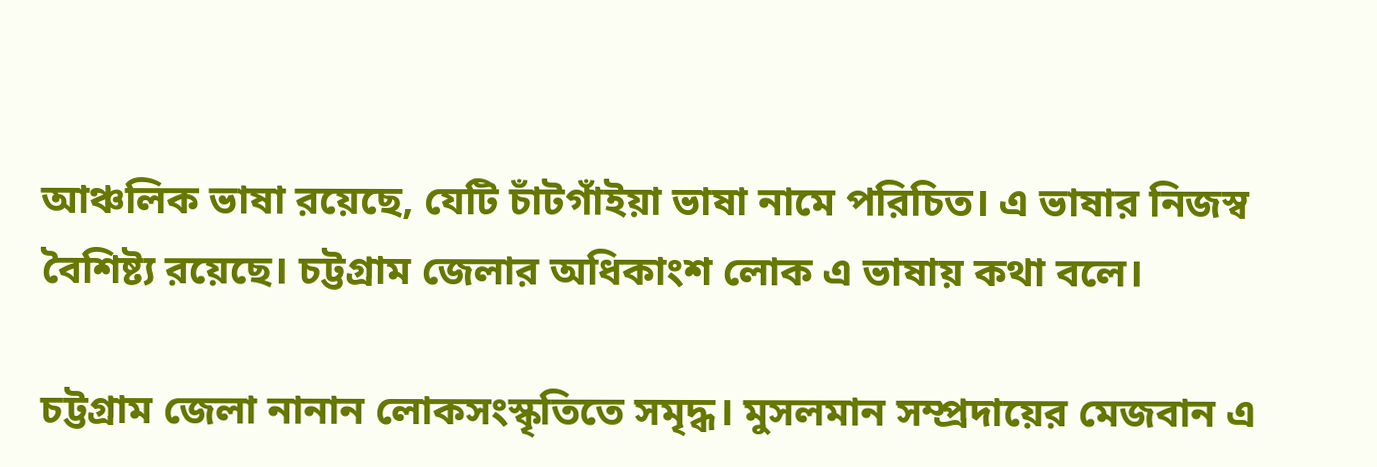আঞ্চলিক ভাষা রয়েছে, যেটি চাঁটগাঁইয়া ভাষা নামে পরিচিত। এ ভাষার নিজস্ব বৈশিষ্ট্য রয়েছে। চট্টগ্রাম জেলার অধিকাংশ লোক এ ভাষায় কথা বলে।

চট্টগ্রাম জেলা নানান লোকসংস্কৃতিতে সমৃদ্ধ। মুসলমান সম্প্রদায়ের মেজবান এ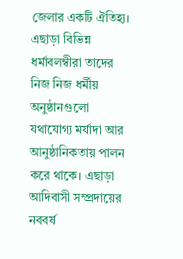জেলার একটি ঐতিহ্য। এছাড়া বিভিন্ন ধর্মাবলম্বীরা তাদের নিজ নিজ ধর্মীয় অনুষ্ঠানগুলো যথাযোগ্য মর্যাদা আর আনুষ্ঠানিকতায় পালন করে থাকে। এছাড়া আদিবাসী সম্প্রদায়ের নববর্ষ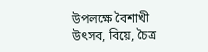উপলক্ষে বৈশাখী উৎসব, বিয়ে, চৈত্র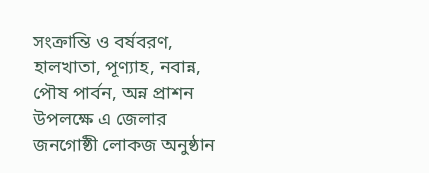সংক্রান্তি ও বর্ষবরণ, হালখাতা, পূণ্যাহ, নবান্ন, পৌষ পার্বন, অন্ন প্রাশন উপলক্ষে এ জেলার জনগোষ্ঠী লোকজ অনুষ্ঠান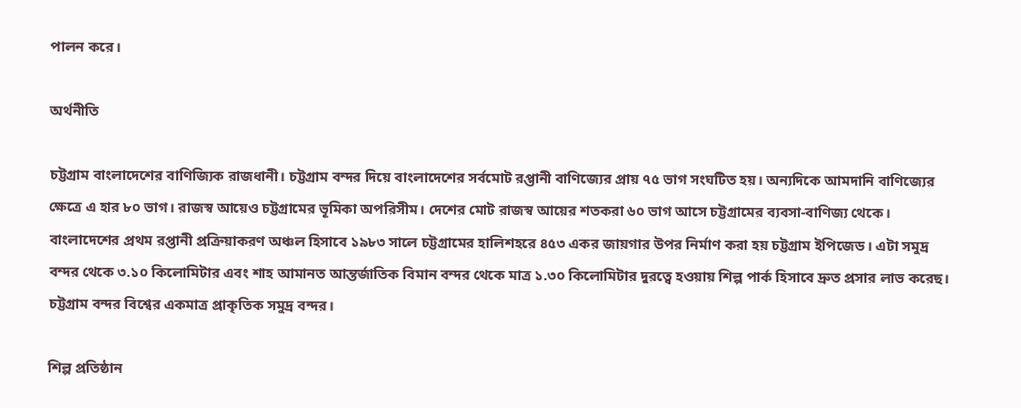পালন করে।

অর্থনীতি

চট্টগ্রাম বাংলাদেশের বাণিজ্যিক রাজধানী। চট্টগ্রাম বন্দর দিয়ে বাংলাদেশের সর্বমোট রপ্তানী বাণিজ্যের প্রায় ৭৫ ভাগ সংঘটিত হয়। অন্যদিকে আমদানি বাণিজ্যের ক্ষেত্রে এ হার ৮০ ভাগ। রাজস্ব আয়েও চট্টগ্রামের ভূমিকা অপরিসীম। দেশের মোট রাজস্ব আয়ের শতকরা ৬০ ভাগ আসে চট্টগ্রামের ব্যবসা-বাণিজ্য থেকে। বাংলাদেশের প্রথম রপ্তানী প্রক্রিয়াকরণ অঞ্চল হিসাবে ১৯৮৩ সালে চট্টগ্রামের হালিশহরে ৪৫৩ একর জায়গার উপর নির্মাণ করা হয় চট্টগ্রাম ইপিজেড। এটা সমুদ্র বন্দর থেকে ৩.১০ কিলোমিটার এবং শাহ আমানত আন্তর্জাতিক বিমান বন্দর থেকে মাত্র ১.৩০ কিলোমিটার দুরত্বে হওয়ায় শিল্প পার্ক হিসাবে দ্রুত প্রসার লাভ করেছ। চট্টগ্রাম বন্দর বিশ্বের একমাত্র প্রাকৃতিক সমুদ্র বন্দর।

শিল্প প্রতিষ্ঠান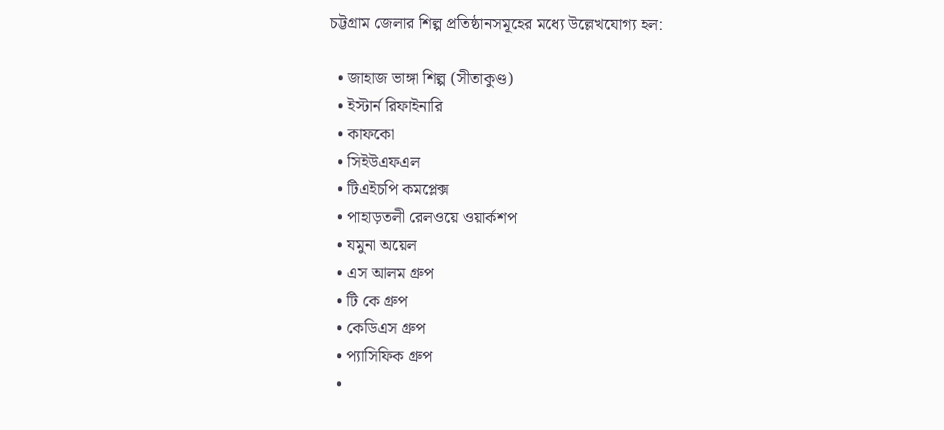চট্টগ্রাম জেলার শিল্প প্রতিষ্ঠানসমূহের মধ্যে উল্লেখযোগ্য হল:

  • জাহাজ ভাঙ্গা শিল্প (সীতাকুণ্ড)
  • ইস্টার্ন রিফাইনারি
  • কাফকো
  • সিইউএফএল
  • টিএইচপি কমপ্লেক্স
  • পাহাড়তলী রেলওয়ে ওয়ার্কশপ
  • যমুনা অয়েল
  • এস আলম গ্রুপ
  • টি কে গ্রুপ
  • কেডিএস গ্রুপ
  • প্যাসিফিক গ্রুপ
  •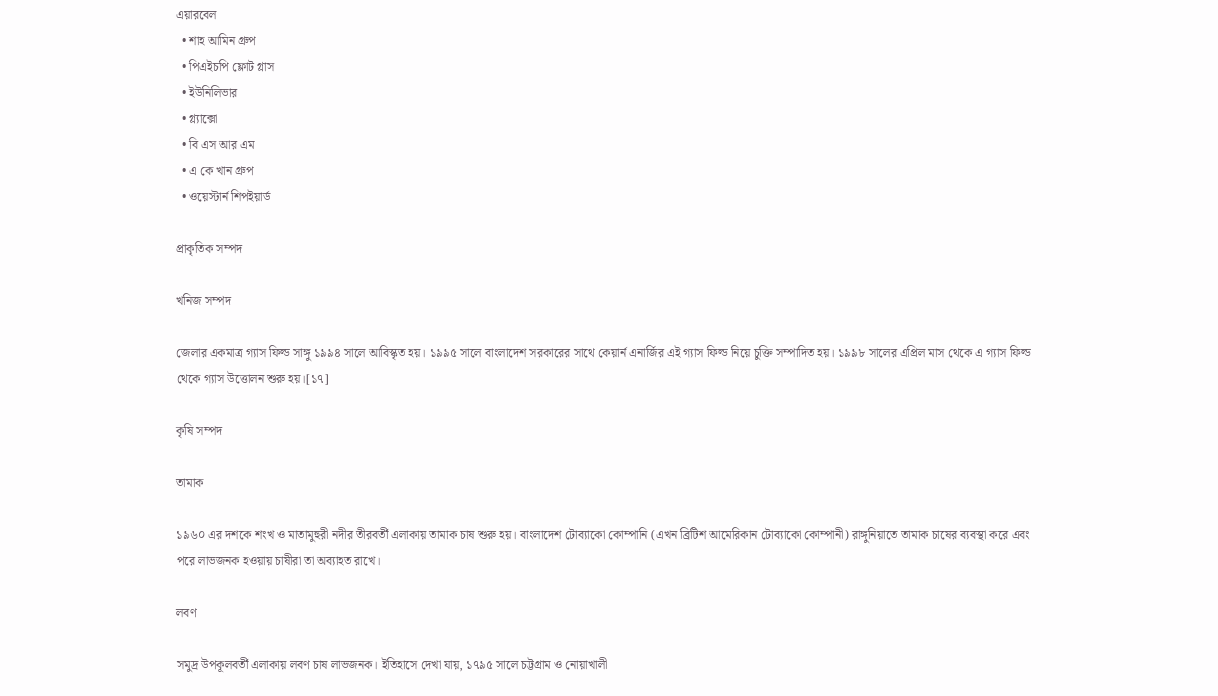এয়ারবেল
  • শাহ আমিন গ্রুপ
  • পিএইচপি ফ্লোট গ্লাস
  • ইউনিলিভার
  • গ্ল্যাক্সো
  • বি এস আর এম
  • এ কে খান গ্রুপ
  • ওয়েস্টার্ন শিপইয়ার্ড

প্রাকৃতিক সম্পদ

খনিজ সম্পদ

জেলার একমাত্র গ্যাস ফিল্ড সাঙ্গু ১৯৯৪ সালে আবিস্কৃত হয়। ১৯৯৫ সালে বাংলাদেশ সরকারের সাথে কেয়ার্ন এনার্জির এই গ্যাস ফিল্ড নিয়ে চুক্তি সম্পাদিত হয়। ১৯৯৮ সালের এপ্রিল মাস থেকে এ গ্যাস ফিল্ড থেকে গ্যাস উত্তোলন শুরু হয়।[১৭]

কৃষি সম্পদ

তামাক

১৯৬০ এর দশকে শংখ ও মাতামুহুরী নদীর তীরবর্তী এলাকায় তামাক চাষ শুরু হয়। বাংলাদেশ টোব্যাকো কোম্পানি (এখন ব্রিটিশ আমেরিকান টোব্যাকো কোম্পানী) রাঙ্গুনিয়াতে তামাক চাষের ব্যবস্থা করে এবং পরে লাভজনক হওয়ায় চাষীরা তা অব্যাহত রাখে।

লবণ

সমুদ্র উপকূলবর্তী এলাকায় লবণ চাষ লাভজনক। ইতিহাসে দেখা যায়, ১৭৯৫ সালে চট্টগ্রাম ও নোয়াখালী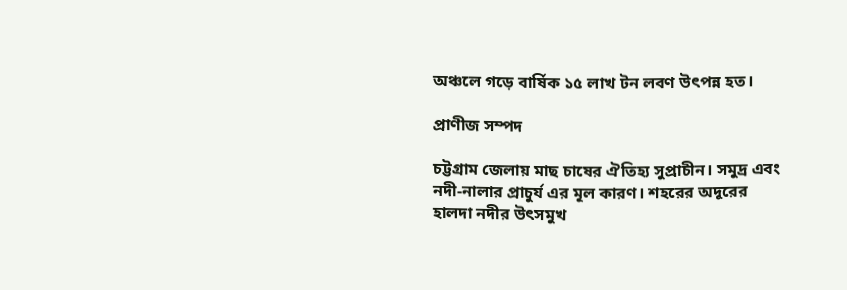অঞ্চলে গড়ে বার্ষিক ১৫ লাখ টন লবণ উৎপন্ন হত।

প্রাণীজ সম্পদ

চট্টগ্রাম জেলায় মাছ চাষের ঐতিহ্য সুপ্রাচীন। সমুদ্র এবং নদী-নালার প্রাচুর্য এর মূল কারণ। শহরের অদূরের হালদা নদীর উৎসমুখ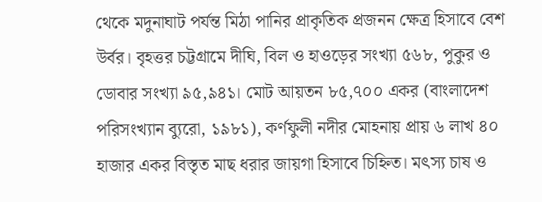থেকে মদুনাঘাট পর্যন্ত মিঠা পানির প্রাকৃতিক প্রজনন ক্ষেত্র হিসাবে বেশ উর্বর। বৃহত্তর চট্টগ্রামে দীঘি, বিল ও হাওড়ের সংখ্যা ৫৬৮, পুকুর ও ডোবার সংখ্যা ৯৫,৯৪১। মোট আয়তন ৮৫,৭০০ একর (বাংলাদেশ পরিসংখ্যান ব্যুরো, ১৯৮১), কর্ণফুলী নদীর মোহনায় প্রায় ৬ লাখ ৪০ হাজার একর বিস্তৃত মাছ ধরার জায়গা হিসাবে চিহ্নিত। মৎস্য চাষ ও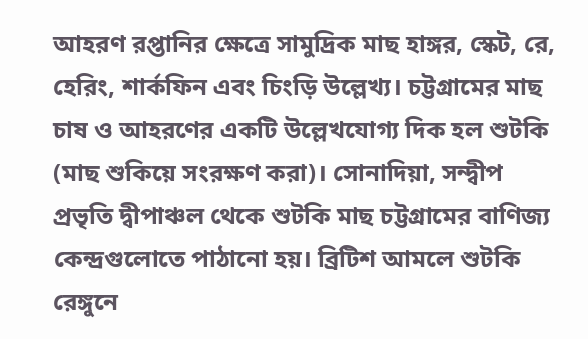আহরণ রপ্তানির ক্ষেত্রে সামুদ্রিক মাছ হাঙ্গর, স্কেট, রে, হেরিং, শার্কফিন এবং চিংড়ি উল্লেখ্য। চট্টগ্রামের মাছ চাষ ও আহরণের একটি উল্লেখযোগ্য দিক হল শুটকি (মাছ শুকিয়ে সংরক্ষণ করা)। সোনাদিয়া, সন্দ্বীপ প্রভৃতি দ্বীপাঞ্চল থেকে শুটকি মাছ চট্টগ্রামের বাণিজ্য কেন্দ্রগুলোতে পাঠানো হয়। ব্রিটিশ আমলে শুটকি রেঙ্গুনে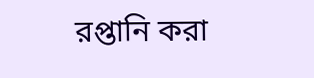রপ্তানি করা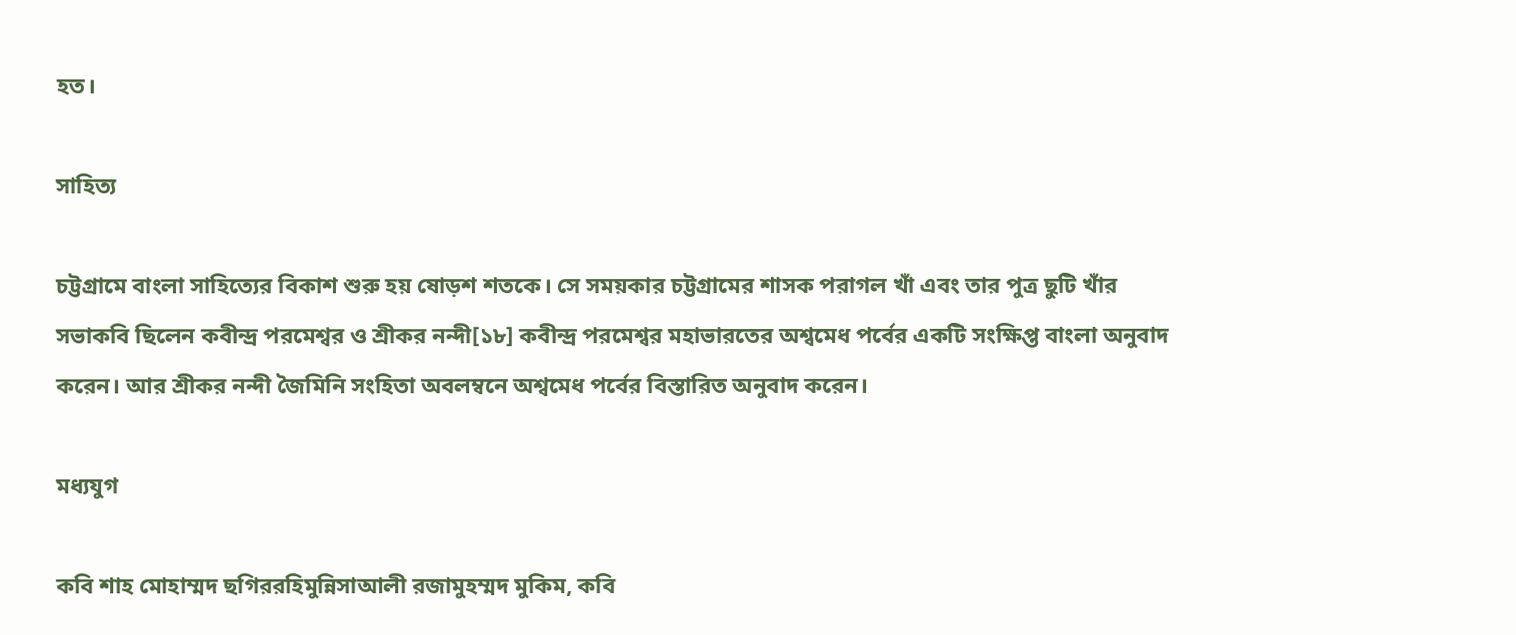হত।

সাহিত্য

চট্টগ্রামে বাংলা সাহিত্যের বিকাশ শুরু হয় ষোড়শ শতকে। সে সময়কার চট্টগ্রামের শাসক পরাগল খাঁ এবং তার পুত্র ছুটি খাঁর সভাকবি ছিলেন কবীন্দ্র পরমেশ্বর ও শ্রীকর নন্দী[১৮] কবীন্দ্র পরমেশ্বর মহাভারতের অশ্বমেধ পর্বের একটি সংক্ষিপ্ত বাংলা অনুবাদ করেন। আর শ্রীকর নন্দী জৈমিনি সংহিতা অবলম্বনে অশ্বমেধ পর্বের বিস্তারিত অনুবাদ করেন।

মধ্যযুগ

কবি শাহ মোহাম্মদ ছগিররহিমুন্নিসাআলী রজামুহম্মদ মুকিম, কবি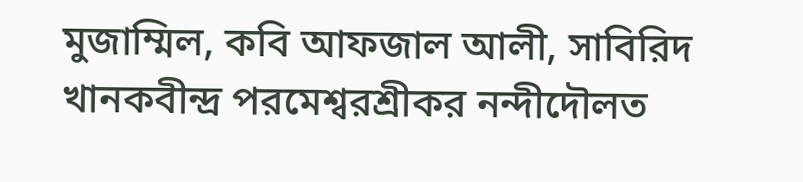মুজাম্মিল, কবি আফজাল আলী, সাবিরিদ খানকবীন্দ্র পরমেশ্বরশ্রীকর নন্দীদৌলত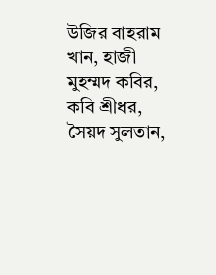উজির বাহরাম খান, হাজী মুহম্মদ কবির, কবি শ্রীধর, সৈয়দ সুলতান,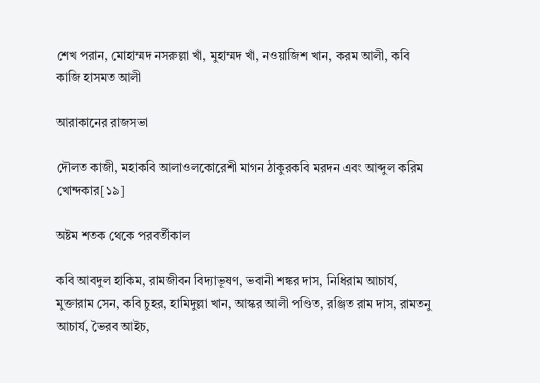শেখ পরান, মোহাম্মদ নসরুল্লা খাঁ, মুহাম্মদ খাঁ, নওয়াজিশ খান, করম আলী, কবি কাজি হাসমত আলী

আরাকানের রাজসভা

দৌলত কাজী, মহাকবি আলাওলকোরেশী মাগন ঠাকুরকবি মরদন এবং আব্দুল করিম খোন্দকার[১৯]

অষ্টম শতক থেকে পরবর্তীকাল

কবি আবদুল হাকিম, রামজীবন বিদ্যাভূষণ, ভবানী শঙ্কর দাস, নিধিরাম আচার্য, মুক্তারাম সেন, কবি চুহর, হামিদুল্লা খান, আস্কর আলী পণ্ডিত, রঞ্জিত রাম দাস, রামতনু আচার্য, ভৈরব আইচ,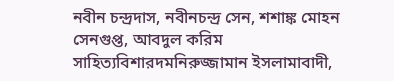নবীন চন্দ্রদাস, নবীনচন্দ্র সেন, শশাঙ্ক মোহন সেনগুপ্ত, আবদুল করিম সাহিত্যবিশারদমনিরুজ্জামান ইসলামাবাদী,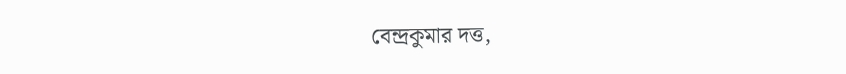বেন্দ্রকুমার দত্ত,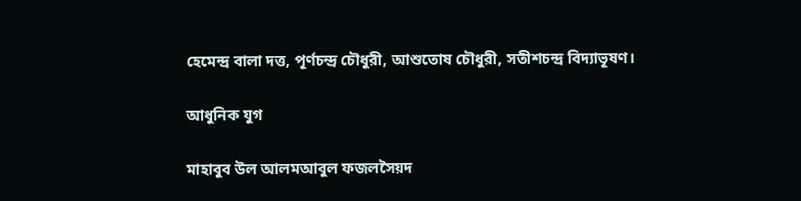হেমেন্দ্র বালা দত্ত, পূর্ণচন্দ্র চৌধুরী, আশুতোষ চৌধুরী, সতীশচন্দ্র বিদ্যাভূষণ।

আধুনিক যুগ

মাহাবুব উল আলমআবুল ফজলসৈয়দ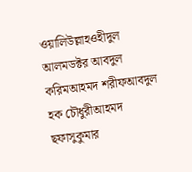ওয়ালিউল্লাহওহীদুল আলমডক্টর আবদুল করিমআহমদ শরীফআবদুল হক চৌধুরীআহমদ ছফাসুকুমার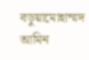বড়ুয়ামোহাম্মদ আমিন